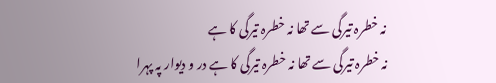نہ خطرہ تیرگی سے تھا نہ خطرہ تیرگی کا ہے
نہ خطرہ تیرگی سے تھا نہ خطرہ تیرگی کا ہے در و دیوار پہ پہرا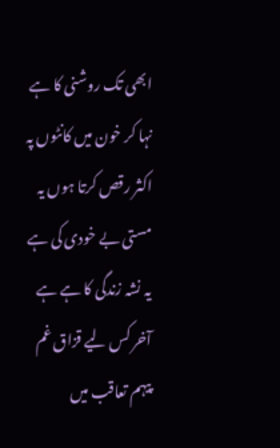ابھی تک روشنی کا ہے نہا کر خون میں کانٹوں پہ اکثر رقص کرتا ہوں یہ مستی بے خودی کی ہے یہ نشہ زندگی کا ہے ہے آخر کس لیے قزاق غم پیہم تعاقب میں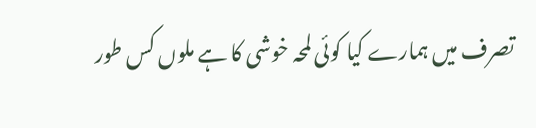تصرف میں ہمارے کیا کوئی لمحہ خوشی کا ہے ملوں کس طور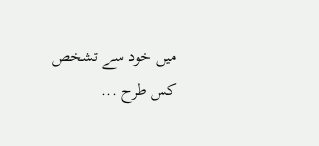میں خود سے تشخص کس طرح ...